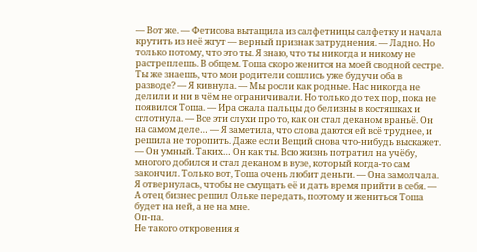— Вот же. — Фетисова вытащила из салфетницы салфетку и начала крутить из неё жгут — верный признак затруднения. — Ладно. Но только потому, что это ты. Я знаю, что ты никогда и никому не растреплешь. В общем. Тоша скоро женится на моей сводной сестре. Ты же знаешь, что мои родители сошлись уже будучи оба в разводе? — Я кивнула. — Мы росли как родные. Нас никогда не делили и ни в чём не ограничивали. Но только до тех пор, пока не появился Тоша. — Ира сжала пальцы до белизны в костяшках и сглотнула. — Все эти слухи про то, как он стал деканом враньё. Он на самом деле… — Я заметила, что слова даются ей всё труднее, и решила не торопить. Даже если Вещий снова что-нибудь выскажет. — Он умный. Таких… Он как ты. Всю жизнь потратил на учёбу, многого добился и стал деканом в вузе, который когда-то сам закончил. Только вот, Тоша очень любит деньги. — Она замолчала. Я отвернулась, чтобы не смущать её и дать время прийти в себя. — А отец бизнес решил Ольке передать, поэтому и жениться Тоша будет на ней, а не на мне.
Оп-па.
Не такого откровения я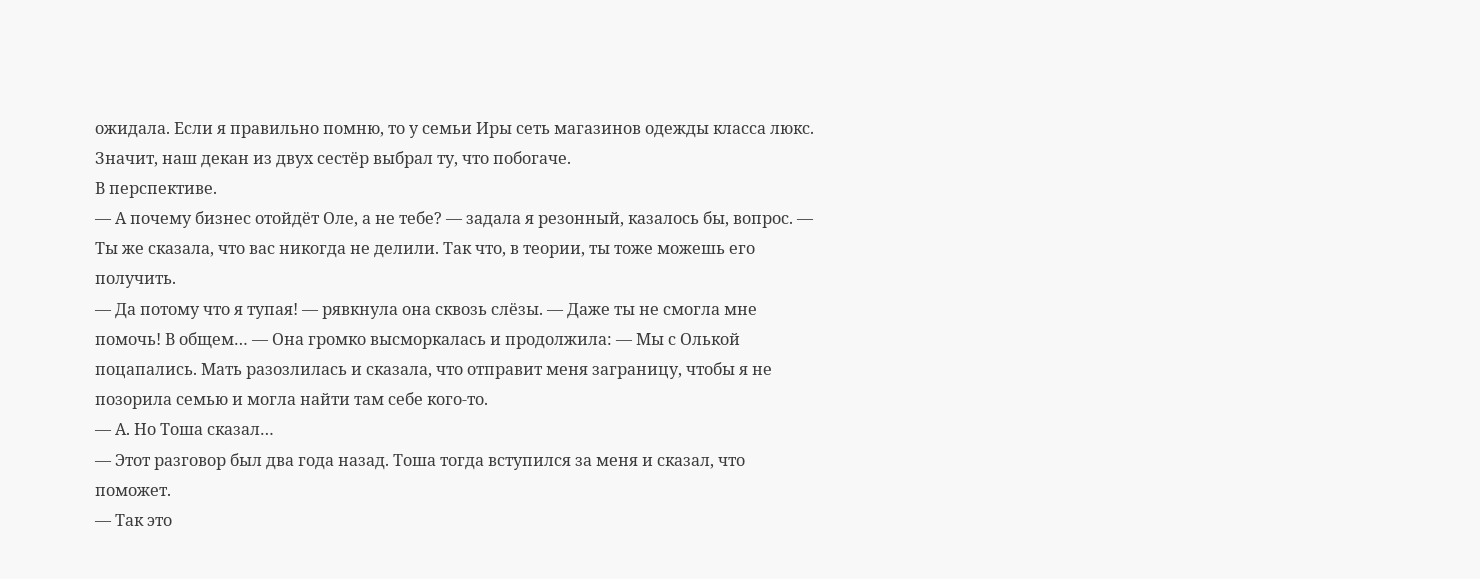ожидала. Если я правильно помню, то у семьи Иры сеть магазинов одежды класса люкс. Значит, наш декан из двух сестёр выбрал ту, что побогаче.
В перспективе.
— А почему бизнес отойдёт Оле, а не тебе? — задала я резонный, казалось бы, вопрос. — Ты же сказала, что вас никогда не делили. Так что, в теории, ты тоже можешь его получить.
— Да потому что я тупая! — рявкнула она сквозь слёзы. — Даже ты не смогла мне помочь! В общем… — Она громко высморкалась и продолжила: — Мы с Олькой поцапались. Мать разозлилась и сказала, что отправит меня заграницу, чтобы я не позорила семью и могла найти там себе кого-то.
— А. Но Тоша сказал…
— Этот разговор был два года назад. Тоша тогда вступился за меня и сказал, что поможет.
— Так это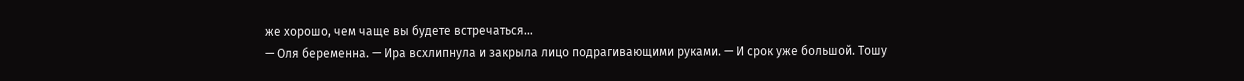же хорошо, чем чаще вы будете встречаться…
— Оля беременна. — Ира всхлипнула и закрыла лицо подрагивающими руками. — И срок уже большой. Тошу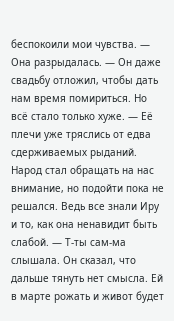беспокоили мои чувства. — Она разрыдалась. — Он даже свадьбу отложил, чтобы дать нам время помириться. Но всё стало только хуже. — Её плечи уже тряслись от едва сдерживаемых рыданий. Народ стал обращать на нас внимание, но подойти пока не решался. Ведь все знали Иру и то, как она ненавидит быть слабой. — Т-ты сам-ма слышала. Он сказал, что дальше тянуть нет смысла. Ей в марте рожать и живот будет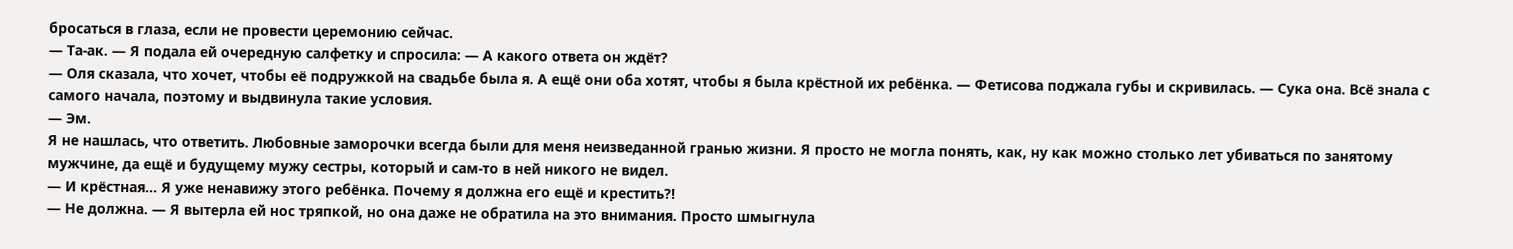бросаться в глаза, если не провести церемонию сейчас.
— Та-ак. — Я подала ей очередную салфетку и спросила: — А какого ответа он ждёт?
— Оля сказала, что хочет, чтобы её подружкой на свадьбе была я. А ещё они оба хотят, чтобы я была крёстной их ребёнка. — Фетисова поджала губы и скривилась. — Сука она. Всё знала с самого начала, поэтому и выдвинула такие условия.
— Эм.
Я не нашлась, что ответить. Любовные заморочки всегда были для меня неизведанной гранью жизни. Я просто не могла понять, как, ну как можно столько лет убиваться по занятому мужчине, да ещё и будущему мужу сестры, который и сам-то в ней никого не видел.
— И крёстная… Я уже ненавижу этого ребёнка. Почему я должна его ещё и крестить?!
— Не должна. — Я вытерла ей нос тряпкой, но она даже не обратила на это внимания. Просто шмыгнула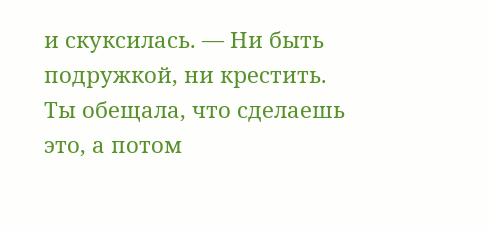и скуксилась. — Ни быть подружкой, ни крестить. Ты обещала, что сделаешь это, а потом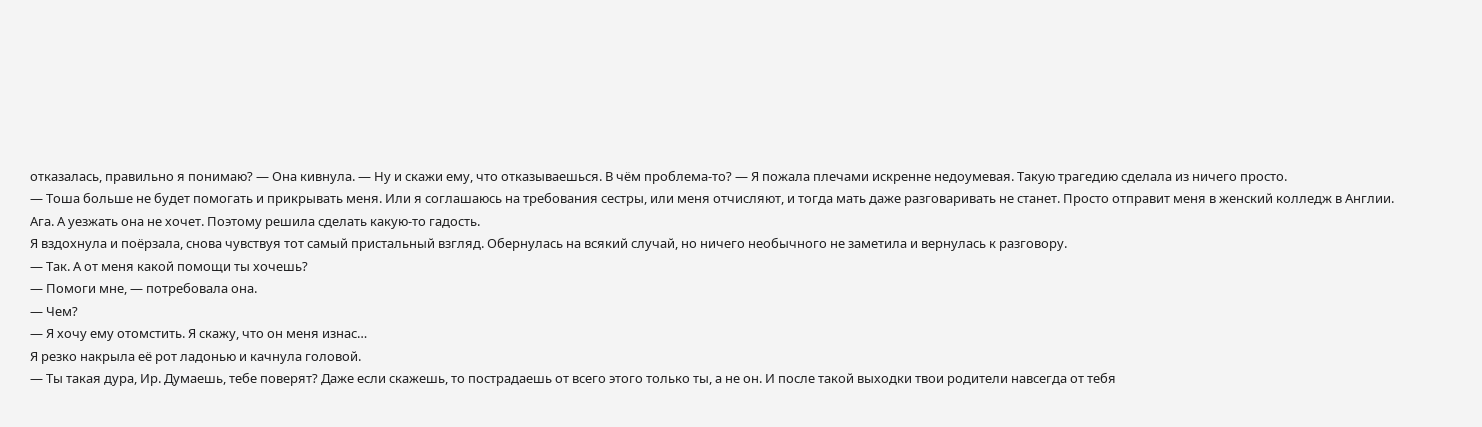отказалась, правильно я понимаю? — Она кивнула. — Ну и скажи ему, что отказываешься. В чём проблема-то? — Я пожала плечами искренне недоумевая. Такую трагедию сделала из ничего просто.
— Тоша больше не будет помогать и прикрывать меня. Или я соглашаюсь на требования сестры, или меня отчисляют, и тогда мать даже разговаривать не станет. Просто отправит меня в женский колледж в Англии.
Ага. А уезжать она не хочет. Поэтому решила сделать какую-то гадость.
Я вздохнула и поёрзала, снова чувствуя тот самый пристальный взгляд. Обернулась на всякий случай, но ничего необычного не заметила и вернулась к разговору.
— Так. А от меня какой помощи ты хочешь?
— Помоги мне, — потребовала она.
— Чем?
— Я хочу ему отомстить. Я скажу, что он меня изнас…
Я резко накрыла её рот ладонью и качнула головой.
— Ты такая дура, Ир. Думаешь, тебе поверят? Даже если скажешь, то пострадаешь от всего этого только ты, а не он. И после такой выходки твои родители навсегда от тебя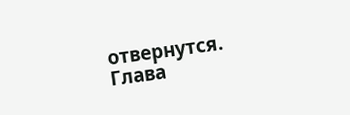отвернутся.
Глава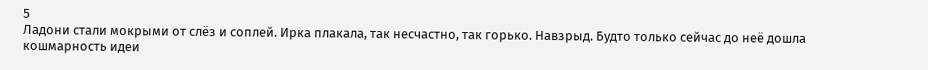5
Ладони стали мокрыми от слёз и соплей. Ирка плакала, так несчастно, так горько. Навзрыд. Будто только сейчас до неё дошла кошмарность идеи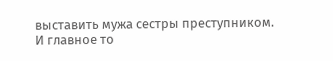выставить мужа сестры преступником. И главное то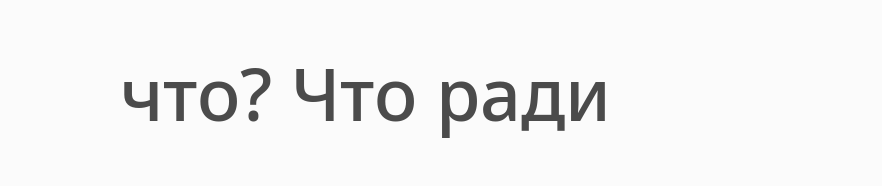что? Что ради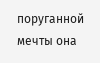поруганной мечты она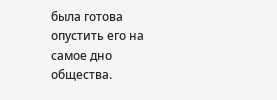была готова опустить его на самое дно общества.